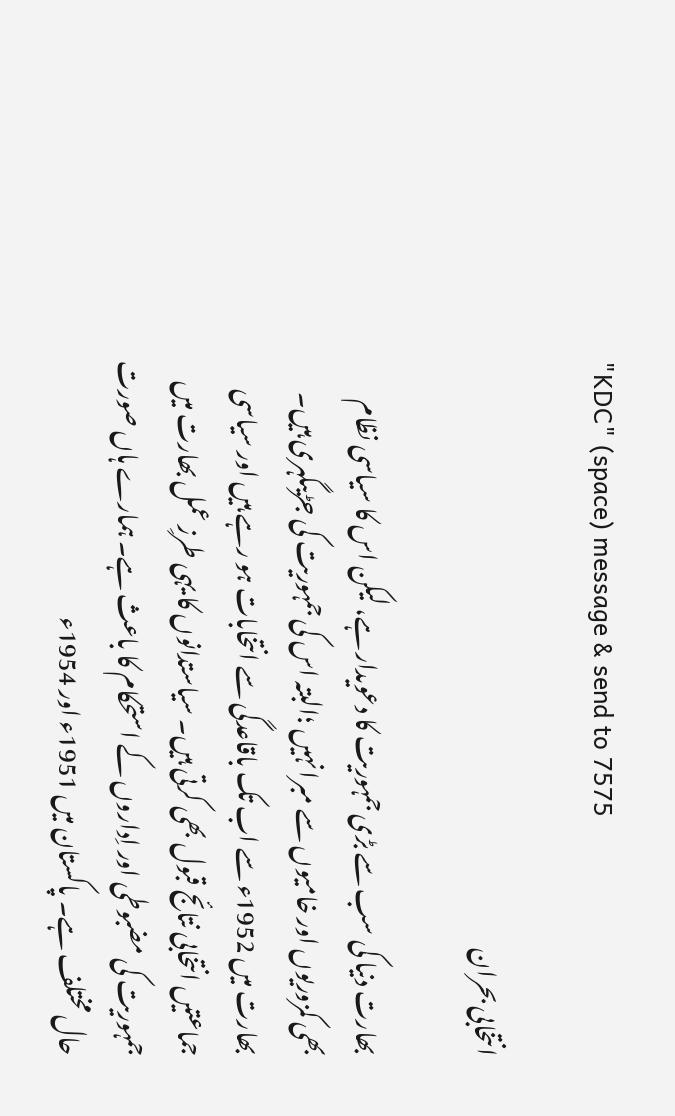"KDC" (space) message & send to 7575

انتخابی بحران

بھارت دنیا کی سب سے بڑی جمہوریت کا دعویدار ہے، لیکن اس کا سیاسی نظام بھی کمزوریوں اور خامیوں سے مبرا نہیں ؛البتہ اس کی جمہوریت کی جڑیںگہری ہیں۔ بھارت میں 1952ء سے اب تک باقاعدگی سے انتخابات ہو رہے ہیں اور سیاسی جماعتیں انتخابی نتائج قبول بھی کرتی ہیں۔ سیاستدانوں کا یہی طرزِ عمل بھارت میں جمہوریت کی مضبوطی اور اِداروں کے استحکام کا باعث ہے۔ ہمارے ہاں صورت حال مختلف ہے۔ پاکستان میں 1951ء اور 1954ء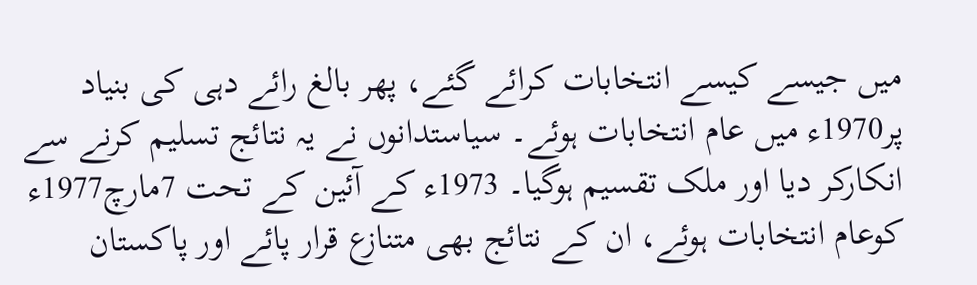میں جیسے کیسے انتخابات کرائے گئے، پھر بالغ رائے دہی کی بنیاد پر1970ء میں عام انتخابات ہوئے۔ سیاستدانوں نے یہ نتائج تسلیم کرنے سے انکارکر دیا اور ملک تقسیم ہوگیا۔ 1973ء کے آئین کے تحت 7مارچ1977ء کوعام انتخابات ہوئے، ان کے نتائج بھی متنازع قرار پائے اور پاکستان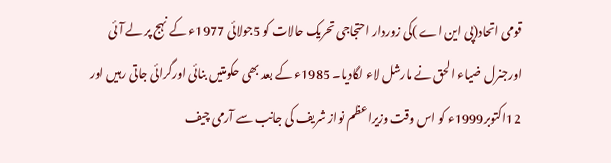قومی اتحاد(پی این اے )کی زوردار احتجاجی تحریک حالات کو 5جولائی 1977ء کے نہج پر لے آئی اورجنرل ضیاء الحق نے مارشل لاء لگادیا۔ 1985ء کے بعد بھی حکومتیں بنائی اورگرائی جاتی رہیں اور 12اکتوبر1999ء کو اس وقت وزیراعظم نواز شریف کی جانب سے آرمی چیف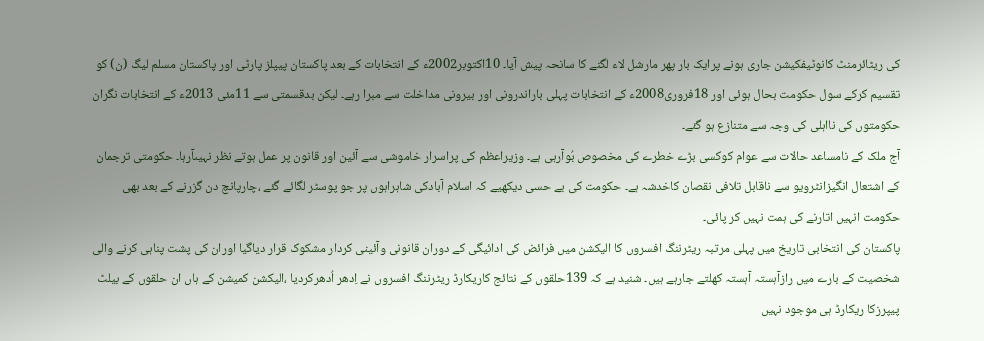کی ریٹائرمنٹ کانوٹیفکیشن جاری ہونے پرایک بار پھر مارشل لاء لگنے کا سانحہ پیش آیا۔ 10اکتوبر2002ء کے انتخابات کے بعد پاکستان پیپلز پارٹی اور پاکستان مسلم لیگ (ن) کو تقسیم کرکے سول حکومت بحال ہوئی اور 18فروری2008ء کے انتخابات پہلی باراندرونی اور بیرونی مداخلت سے مبرا رہے۔ لیکن بدقسمتی سے 11مئی 2013ء کے انتخابات نگران حکومتوں کی نااہلی کی وجہ سے متنازع ہو گئے۔
آج ملک کے نامساعد حالات سے عوام کوکسی بڑے خطرے کی مخصوص بُوآرہی ہے۔ وزیراعظم کی پراسرار خاموشی سے آئین اور قانون پر عمل ہوتے نظر نہیںآرہا۔ حکومتی ترجمان کے اشتعال انگیزانٹرویو سے ناقابل تلافی نقصان کاخدشہ ہے۔ حکومت کی بے حسی دیکھیے کہ اسلام آبادکی شاہراہوں پر جو پوسٹر لگائے گئے ،چارپانچ دن گزرنے کے بعد بھی حکومت انہیں اتارنے کی ہمت نہیں کر پائی۔
پاکستان کی انتخابی تاریخ میں پہلی مرتبہ ریٹرننگ افسروں کا الیکشن میں فرائض کی ادائیگی کے دوران قانونی وآئینی کردار مشکوک قرار دیاگیا اوران کی پشت پناہی کرنے والی شخصیت کے بارے میں رازآہستہ آہستہ کھلتے جارہے ہیں۔ شنید ہے کہ 139حلقوں کے نتائج کاریکارڈ ریٹرننگ افسروں نے اِدھر اُدھرکردیا ،الیکشن کمیشن کے ہاں ان حلقوں کے بیلٹ پیپرزکا ریکارڈ ہی موجود نہیں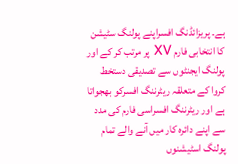ہے۔ پریزائڈنگ افسراپنے پولنگ سٹیشن کا انتخابی فارم XV پر مرتب کر کے اور پولنگ ایجنٹوں سے تصدیقی دستخط کروا کے متعلقہ ریٹرننگ افسرکو بھجواتا ہے اور ریٹرننگ افسراسی فارم کی مدد سے اپنے دائرہ کار میں آنے والے تمام پولنگ اسٹیشنوں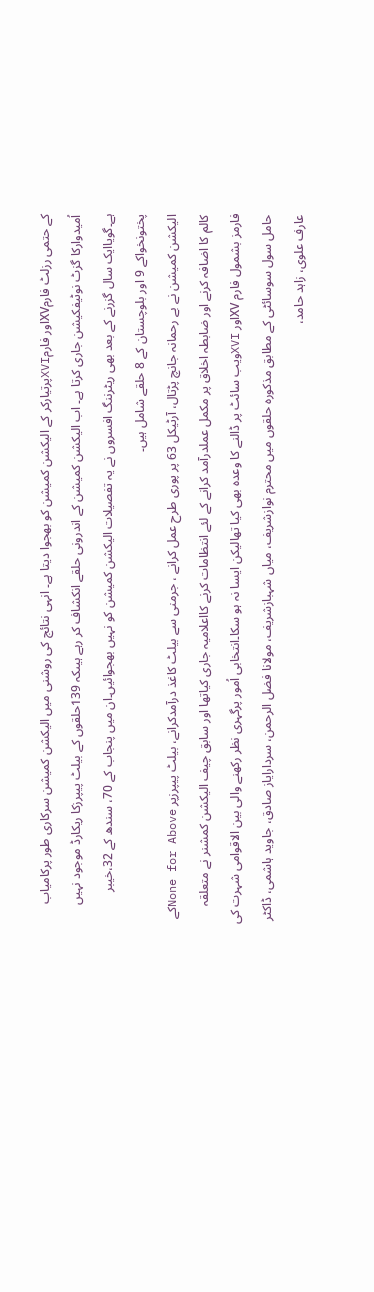کے حتمی رزلٹ فارمXVاور فارمXVIپرتیارکر کے الیکشن کمیشن کو بھجوا دیتا ہے۔ انہی نتائج کی روشنی میں الیکشن کمیشن سرکاری طور پرکامیاب اُمیدوارکا گزٹ نوٹیفکیشن جاری کرتا ہے۔ اب الیکشن کمیشن کے اندرونی حلقے انکشاف کر رہے ہیںکہ 139حلقوں کے بیلٹ پیپرزکا ریکارڈ موجود نہیں ہے۔گویاایک سال گزرنے کے بعد بھی ریٹرننگ افسروں نے یہ تفصیلات الیکشن کمیشن کو نہیں بھجوائیں۔ان میں پنجاب کے 70، سندھ کے 32،خیبر پختونخواکے 9 اور بلوچستان کے 8 حلقے شامل ہیں۔
الیکشن کمیشن نے بے رحمانہ جانچ پڑتال، آرٹیکل 63 پر پوری طرح عمل کرانے ، جرمنی سے بیلٹ کاغذ درآمدکرانے، بیلٹ پیپرزپر None for Aboveکے کالم کا اضافہ کرنے اور ضابطہ اخلاق پر مکمل عملدرآمد کرانے کے لئے انتظامات کرنے کااعلامیہ جاری کیاتھا اور سابق چیف الیکشن کمشنر نے متعلقہ فارمز بشمول فارم XVاور XVIویب سائٹ پر ڈالنے کا وعدہ بھی کیا تھالیکن ایسا نہ ہو سکا۔انتخابی اُمور پرگہری نظر رکھنے والی بین الاقوامی شہرت کی حامل سول سوسائٹی کے مطابق مذکورہ حلقوں میں محترم نوازشریف، میاں شہبازشریف، مولانا فضل الرحمن، سردارایاز صادق، جاوید ہاشمی، ڈاکٹر عارف علوی، زاہد حامد،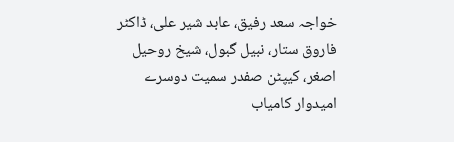خواجہ سعد رفیق، عابد شیر علی، ڈاکٹر فاروق ستار، نبیل گبول، شیخ روحیل اصغر، کیپٹن صفدر سمیت دوسرے امیدوار کامیاب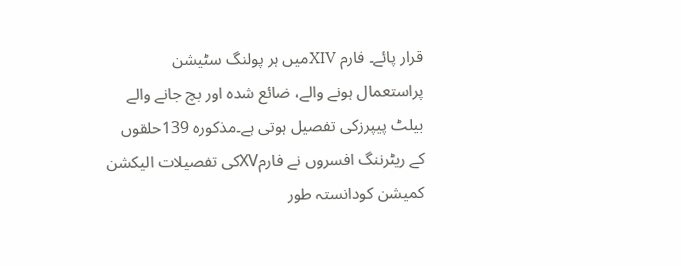قرار پائے۔ فارم XIVمیں ہر پولنگ سٹیشن پراستعمال ہونے والے، ضائع شدہ اور بچ جانے والے بیلٹ پیپرزکی تفصیل ہوتی ہے۔مذکورہ 139حلقوں کے ریٹرننگ افسروں نے فارمXVکی تفصیلات الیکشن کمیشن کودانستہ طور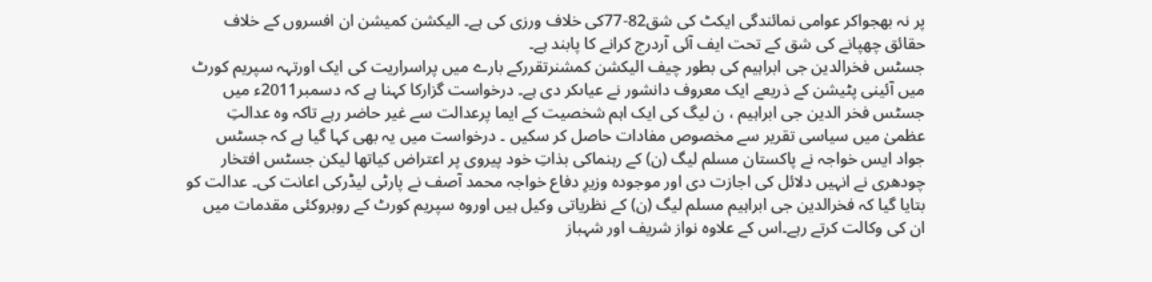پر نہ بھجواکر عوامی نمائندگی ایکٹ کی شق82-77کی خلاف ورزی کی ہے۔ الیکشن کمیشن ان افسروں کے خلاف حقائق چھپانے کی شق کے تحت ایف آئی آردرج کرانے کا پابند ہے۔
جسٹس فخرالدین جی ابراہیم کی بطور چیف الیکشن کمشنرتقررکے بارے میں پراسراریت کی ایک اورتہہ سپریم کورٹ میں آئینی پٹیشن کے ذریعے ایک معروف دانشور نے عیاںکر دی ہے۔ درخواست گزارکا کہنا ہے کہ دسمبر2011ء میں جسٹس فخر الدین جی ابراہیم ، ن لیگ کی ایک اہم شخصیت کے ایما پرعدالت سے غیر حاضر رہے تاکہ وہ عدالتِ عظمیٰ میں سیاسی تقریر سے مخصوص مفادات حاصل کر سکیں ۔ درخواست میں یہ بھی کہا گیا ہے کہ جسٹس جواد ایس خواجہ نے پاکستان مسلم لیگ (ن) کے رہنماکی بذاتِ خود پیروی پر اعتراض کیاتھا لیکن جسٹس افتخار چودھری نے انہیں دلائل کی اجازت دی اور موجودہ وزیرِ دفاع خواجہ محمد آصف نے پارٹی لیڈرکی اعانت کی۔ عدالت کو بتایا گیا کہ فخرالدین جی ابراہیم مسلم لیگ (ن) کے نظریاتی وکیل ہیں اوروہ سپریم کورٹ کے روبروکئی مقدمات میں ان کی وکالت کرتے رہے۔اس کے علاوہ نواز شریف اور شہباز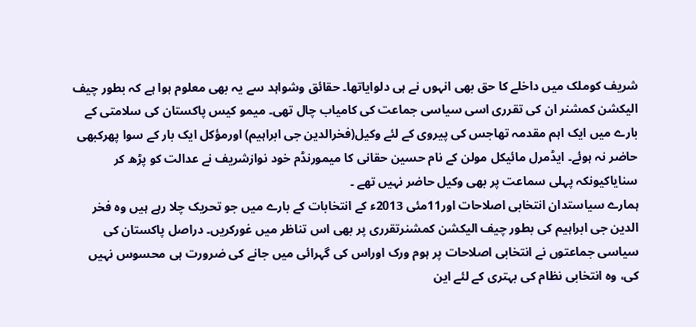شریف کوملک میں داخلے کا حق بھی انہوں نے ہی دلوایاتھا۔ حقائق وشواہد سے یہ بھی معلوم ہوا ہے کہ بطور چیف الیکشن کمشنر ان کی تقرری اسی سیاسی جماعت کی کامیاب چال تھی۔ میمو کیس پاکستان کی سلامتی کے بارے میں ایک اہم مقدمہ تھاجس کی پیروی کے لئے وکیل(فخرالدین جی ابراہیم) اورمؤکل ایک بار کے سوا پھرکبھی حاضر نہ ہوئے۔ ایڈمرل مائیکل مولن کے نام حسین حقانی کا میمورنڈم خود نوازشریف نے عدالت کو پڑھ کر سنایاکیونکہ پہلی سماعت پر بھی وکیل حاضر نہیں تھے ۔
ہمارے سیاستدان انتخابی اصلاحات اور11مئی 2013ء کے انتخابات کے بارے میں جو تحریک چلا رہے ہیں وہ فخر الدین جی ابراہیم کی بطور چیف الیکشن کمشنرتقرری پر بھی اس تناظر میں غورکریں۔ دراصل پاکستان کی سیاسی جماعتوں نے انتخابی اصلاحات پر ہوم ورک اوراس کی گہرائی میں جانے کی ضرورت ہی محسوس نہیں کی، وہ انتخابی نظام کی بہتری کے لئے این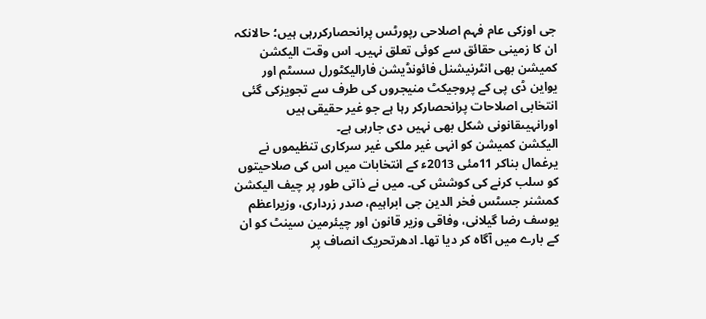جی اوزکی عام فہم اصلاحی رپورٹس پرانحصارکررہی ہیں؛ حالانکہ ان کا زمینی حقائق سے کوئی تعلق نہیں۔ اس وقت الیکشن کمیشن بھی انٹرنیشنل فائونڈیشن فارالیکٹورل سسٹم اور یواین ڈی پی کے پروجیکٹ منیجروں کی طرف سے تجویزکی گئی انتخابی اصلاحات پرانحصارکر رہا ہے جو غیر حقیقی ہیں اورانہیںقانونی شکل بھی نہیں دی جارہی ہے۔
الیکشن کمیشن کو انہی غیر ملکی غیر سرکاری تنظیموں نے یرغمال بناکر 11مئی 2013ء کے انتخابات میں اس کی صلاحیتوں کو سلب کرنے کی کوشش کی۔ میں نے ذاتی طور پر چیف الیکشن کمشنر جسٹس فخر الدین جی ابراہیم، صدر زرداری، وزیراعظم یوسف رضا گیلانی، وفاقی وزیر قانون اور چیئرمین سینٹ کو ان کے بارے میں آگاہ کر دیا تھا۔ ادھرتحریک انصاف پر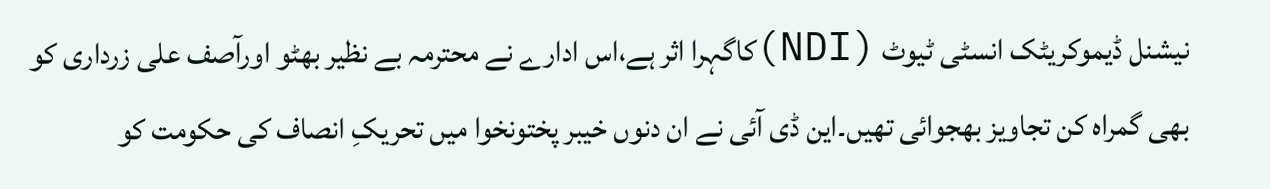نیشنل ڈیموکریٹک انسٹی ٹیوٹ (NDI)کاگہرا اثر ہے،اس ادارے نے محترمہ بے نظیر بھٹو اورآصف علی زرداری کو بھی گمراہ کن تجاویز بھجوائی تھیں۔این ڈی آئی نے ان دنوں خیبر پختونخوا میں تحریکِ انصاف کی حکومت کو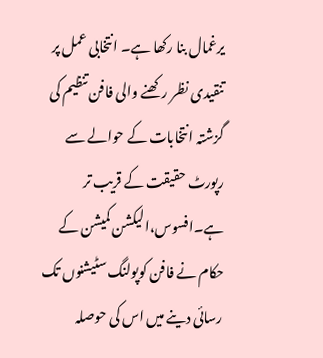یرغمال بنا رکھا ہے۔ انتخابی عمل پر تنقیدی نظر رکھنے والی فافن تنظیم کی گزشتہ انتخابات کے حوالے سے رپورٹ حقیقت کے قریب تر ہے۔افسوس،الیکشن کمیشن کے حکام نے فافن کوپولنگ سٹیشنوں تک رسائی دینے میں اس کی حوصلہ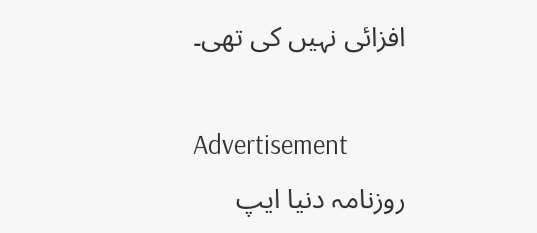افزائی نہیں کی تھی۔

Advertisement
روزنامہ دنیا ایپ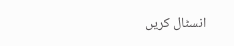انسٹال کریں